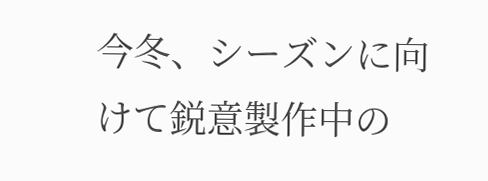今冬、シーズンに向けて鋭意製作中の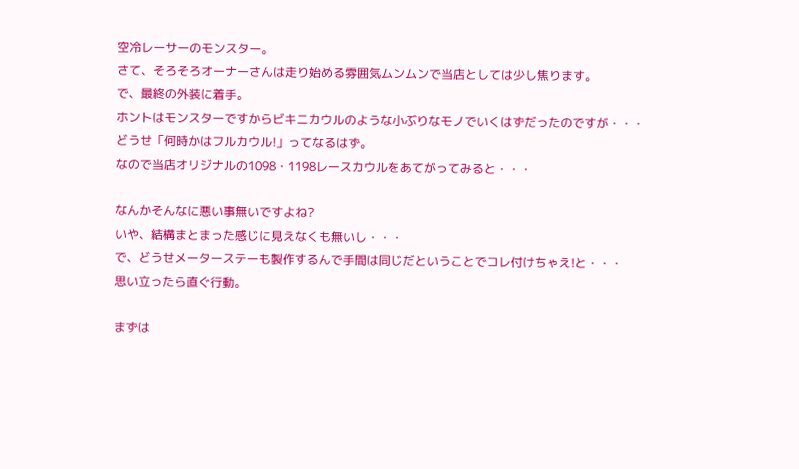空冷レーサーのモンスター。
さて、そろそろオーナーさんは走り始める雰囲気ムンムンで当店としては少し焦ります。
で、最終の外装に着手。
ホントはモンスターですからビキニカウルのような小ぶりなモノでいくはずだったのですが・・・
どうせ「何時かはフルカウル!」ってなるはず。
なので当店オリジナルの1098・1198レースカウルをあてがってみると・・・

なんかそんなに悪い事無いですよね?
いや、結構まとまった感じに見えなくも無いし・・・
で、どうせメーターステーも製作するんで手間は同じだということでコレ付けちゃえ!と・・・
思い立ったら直ぐ行動。

まずは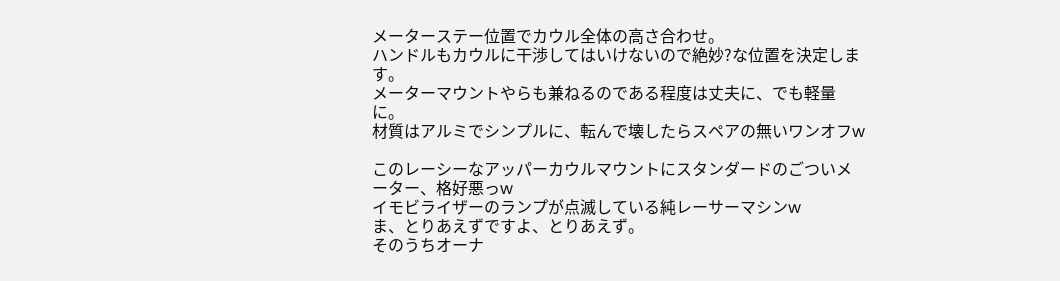メーターステー位置でカウル全体の高さ合わせ。
ハンドルもカウルに干渉してはいけないので絶妙?な位置を決定します。
メーターマウントやらも兼ねるのである程度は丈夫に、でも軽量に。
材質はアルミでシンプルに、転んで壊したらスペアの無いワンオフw

このレーシーなアッパーカウルマウントにスタンダードのごついメーター、格好悪っw
イモビライザーのランプが点滅している純レーサーマシンw
ま、とりあえずですよ、とりあえず。
そのうちオーナ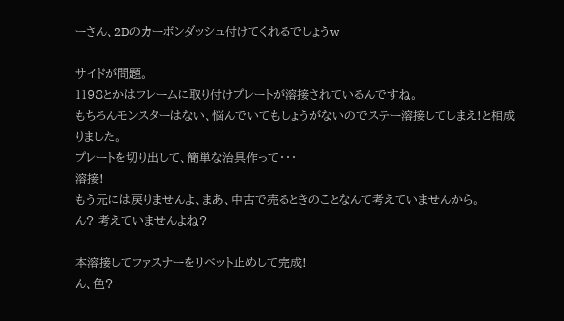ーさん、2Dのカーボンダッシュ付けてくれるでしょうw

サイドが問題。
1198とかはフレームに取り付けプレートが溶接されているんですね。
もちろんモンスターはない、悩んでいてもしょうがないのでステー溶接してしまえ!と相成りました。
プレートを切り出して、簡単な治具作って・・・
溶接!
もう元には戻りませんよ、まあ、中古で売るときのことなんて考えていませんから。
ん? 考えていませんよね?

本溶接してファスナーをリベット止めして完成!
ん、色?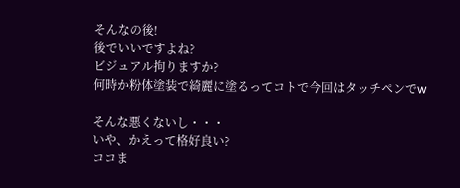そんなの後!
後でいいですよね?
ビジュアル拘りますか?
何時か粉体塗装で綺麗に塗るってコトで今回はタッチペンでw

そんな悪くないし・・・
いや、かえって格好良い?
ココま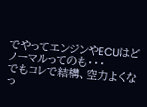でやってエンジンやECUはどノーマルってのも・・・
でもコレで結構、空力よくなっ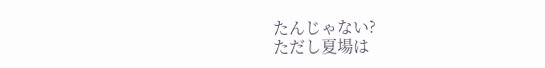たんじゃない?
ただし夏場は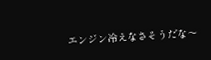エンジン冷えなさそうだな〜